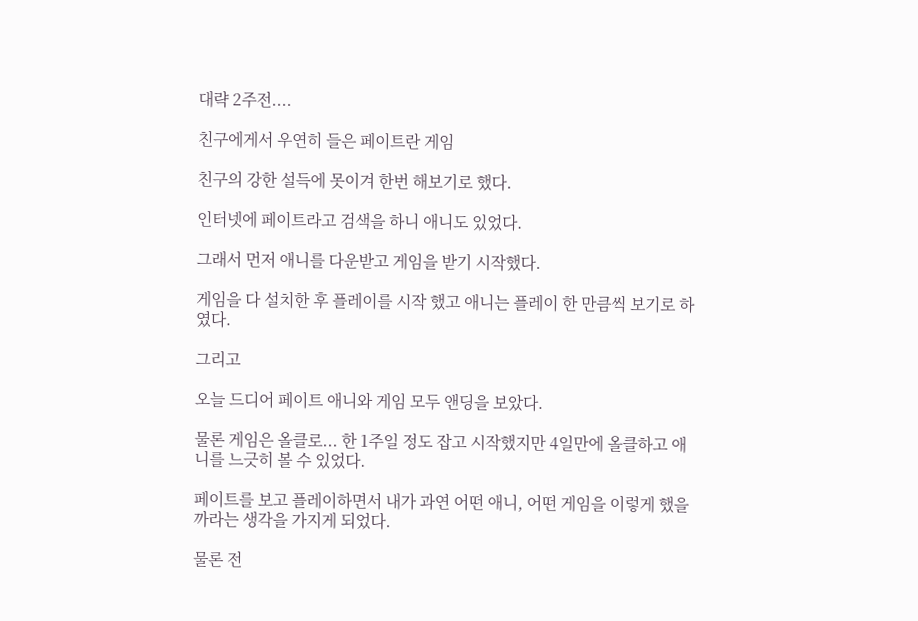대략 2주전....

친구에게서 우연히 들은 페이트란 게임

친구의 강한 설득에 못이겨 한번 해보기로 했다.

인터넷에 페이트라고 검색을 하니 애니도 있었다.

그래서 먼저 애니를 다운받고 게임을 받기 시작했다.

게임을 다 설치한 후 플레이를 시작 했고 애니는 플레이 한 만큼씩 보기로 하였다.

그리고

오늘 드디어 페이트 애니와 게임 모두 앤딩을 보았다.

물론 게임은 올클로... 한 1주일 정도 잡고 시작했지만 4일만에 올클하고 애니를 느긋히 볼 수 있었다.

페이트를 보고 플레이하면서 내가 과연 어떤 애니, 어떤 게임을 이렇게 했을까라는 생각을 가지게 되었다.

물론 전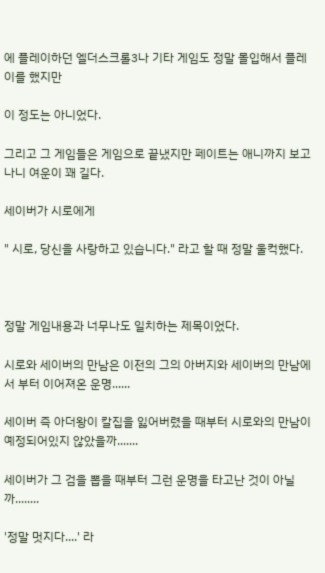에 플레이하던 엘더스크롤3나 기타 게임도 정말 몰입해서 플레이를 했지만

이 정도는 아니었다.

그리고 그 게임들은 게임으로 끝냈지만 페이트는 애니까지 보고 나니 여운이 꽤 길다.

세이버가 시로에게

" 시로, 당신을 사랑하고 있습니다." 라고 할 때 정말 울컥했다.



정말 게임내용과 너무나도 일치하는 제목이었다.

시로와 세이버의 만남은 이전의 그의 아버지와 세이버의 만남에서 부터 이어져온 운명......

세이버 즉 아더왕이 칼집을 잃어버렸을 때부터 시로와의 만남이 예정되어있지 않았을까.......

세이버가 그 검을 뽑을 때부터 그런 운명을 타고난 것이 아닐까........

'정말 멋지다....' 라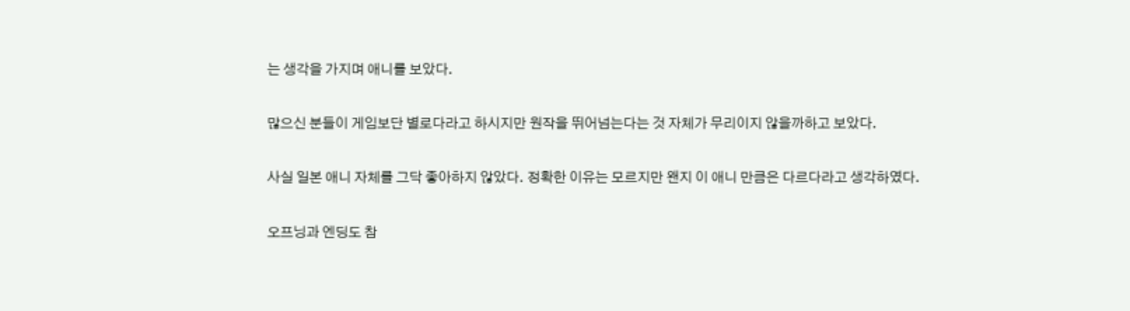는 생각을 가지며 애니를 보았다.

많으신 분들이 게임보단 별로다라고 하시지만 원작을 뛰어넘는다는 것 자체가 무리이지 않을까하고 보았다.

사실 일본 애니 자체를 그닥 좋아하지 않았다. 정확한 이유는 모르지만 왠지 이 애니 만큼은 다르다라고 생각하였다.

오프닝과 엔딩도 참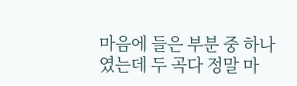마음에 들은 부분 중 하나였는데 두 곡다 정말 마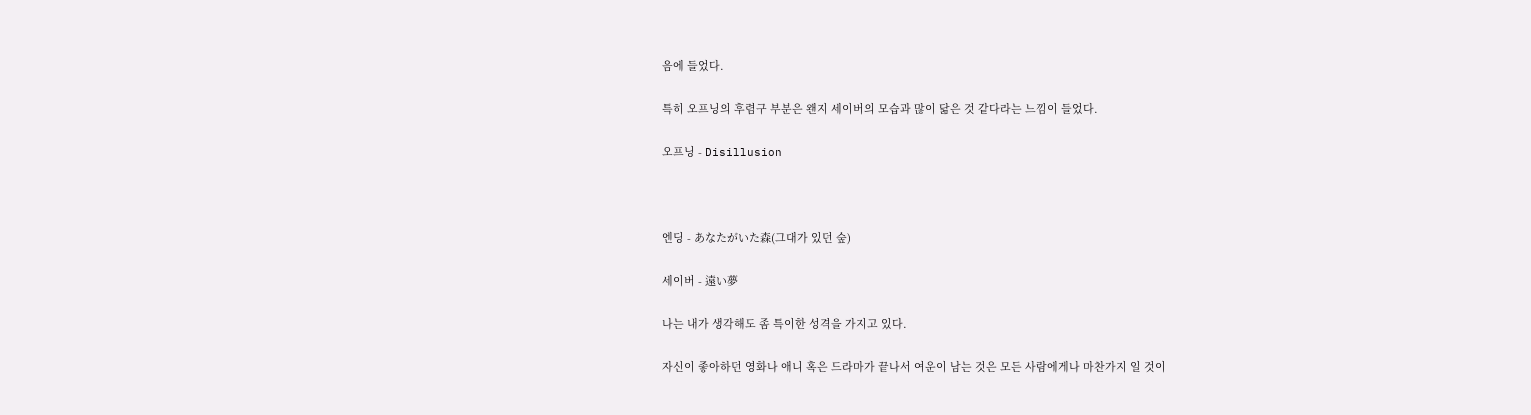음에 들었다.

특히 오프닝의 후렴구 부분은 왠지 세이버의 모습과 많이 닮은 것 같다라는 느낌이 들었다.

오프닝 - Disillusion



엔딩 - あなたがいた森(그대가 있던 숲)

세이버 - 遠い夢

나는 내가 생각해도 좀 특이한 성격을 가지고 있다.

자신이 좋아하던 영화나 애니 혹은 드라마가 끝나서 여운이 남는 것은 모든 사람에게나 마찬가지 일 것이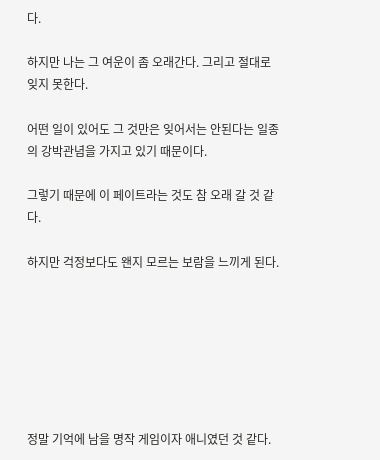다.

하지만 나는 그 여운이 좀 오래간다. 그리고 절대로 잊지 못한다.

어떤 일이 있어도 그 것만은 잊어서는 안된다는 일종의 강박관념을 가지고 있기 때문이다.

그렇기 때문에 이 페이트라는 것도 참 오래 갈 것 같다.

하지만 걱정보다도 왠지 모르는 보람을 느끼게 된다.







정말 기억에 남을 명작 게임이자 애니였던 것 같다.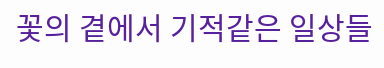꽃의 곁에서 기적같은 일상들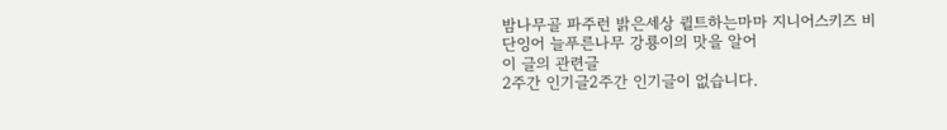밤나무골 파주런 밝은세상 퀼트하는마마 지니어스키즈 비단잉어 늘푸른나무 강룡이의 맛을 알어
이 글의 관련글
2주간 인기글2주간 인기글이 없습니다.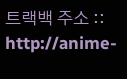트랙백 주소 :: http://anime-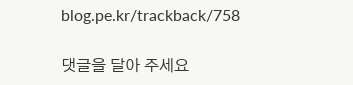blog.pe.kr/trackback/758

댓글을 달아 주세요